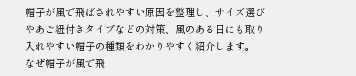帽子が風で飛ばされやすい原因を整理し、サイズ選びやあご紐付きタイプなどの対策、風のある日にも取り入れやすい帽子の種類をわかりやすく紹介します。
なぜ帽子が風で飛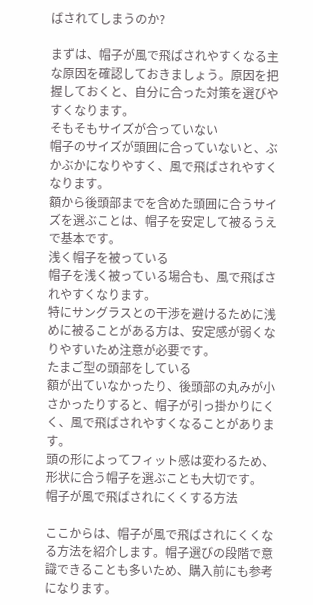ばされてしまうのか?

まずは、帽子が風で飛ばされやすくなる主な原因を確認しておきましょう。原因を把握しておくと、自分に合った対策を選びやすくなります。
そもそもサイズが合っていない
帽子のサイズが頭囲に合っていないと、ぶかぶかになりやすく、風で飛ばされやすくなります。
額から後頭部までを含めた頭囲に合うサイズを選ぶことは、帽子を安定して被るうえで基本です。
浅く帽子を被っている
帽子を浅く被っている場合も、風で飛ばされやすくなります。
特にサングラスとの干渉を避けるために浅めに被ることがある方は、安定感が弱くなりやすいため注意が必要です。
たまご型の頭部をしている
額が出ていなかったり、後頭部の丸みが小さかったりすると、帽子が引っ掛かりにくく、風で飛ばされやすくなることがあります。
頭の形によってフィット感は変わるため、形状に合う帽子を選ぶことも大切です。
帽子が風で飛ばされにくくする方法

ここからは、帽子が風で飛ばされにくくなる方法を紹介します。帽子選びの段階で意識できることも多いため、購入前にも参考になります。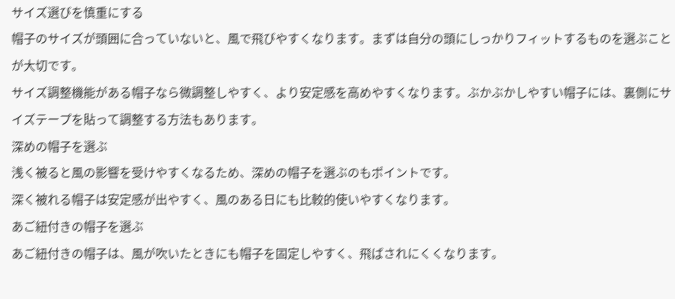サイズ選びを慎重にする
帽子のサイズが頭囲に合っていないと、風で飛びやすくなります。まずは自分の頭にしっかりフィットするものを選ぶことが大切です。
サイズ調整機能がある帽子なら微調整しやすく、より安定感を高めやすくなります。ぶかぶかしやすい帽子には、裏側にサイズテープを貼って調整する方法もあります。
深めの帽子を選ぶ
浅く被ると風の影響を受けやすくなるため、深めの帽子を選ぶのもポイントです。
深く被れる帽子は安定感が出やすく、風のある日にも比較的使いやすくなります。
あご紐付きの帽子を選ぶ
あご紐付きの帽子は、風が吹いたときにも帽子を固定しやすく、飛ばされにくくなります。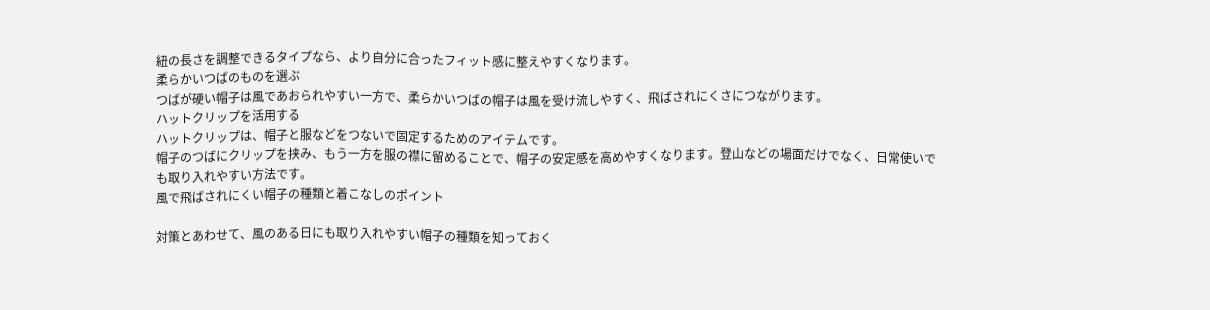紐の長さを調整できるタイプなら、より自分に合ったフィット感に整えやすくなります。
柔らかいつばのものを選ぶ
つばが硬い帽子は風であおられやすい一方で、柔らかいつばの帽子は風を受け流しやすく、飛ばされにくさにつながります。
ハットクリップを活用する
ハットクリップは、帽子と服などをつないで固定するためのアイテムです。
帽子のつばにクリップを挟み、もう一方を服の襟に留めることで、帽子の安定感を高めやすくなります。登山などの場面だけでなく、日常使いでも取り入れやすい方法です。
風で飛ばされにくい帽子の種類と着こなしのポイント

対策とあわせて、風のある日にも取り入れやすい帽子の種類を知っておく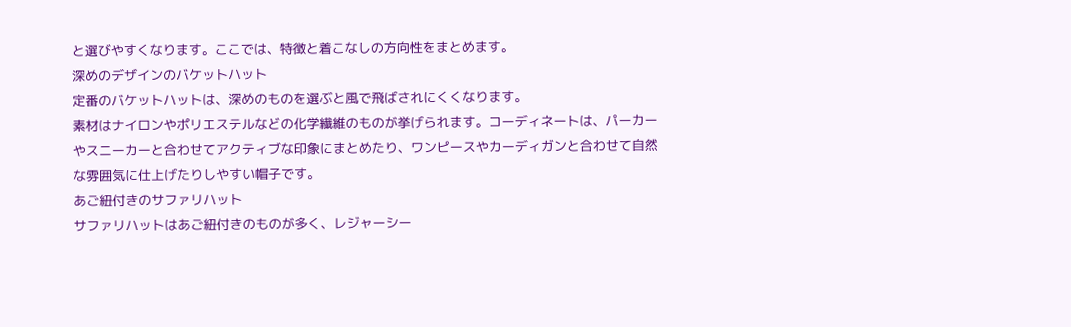と選びやすくなります。ここでは、特徴と着こなしの方向性をまとめます。
深めのデザインのバケットハット
定番のバケットハットは、深めのものを選ぶと風で飛ばされにくくなります。
素材はナイロンやポリエステルなどの化学繊維のものが挙げられます。コーディネートは、パーカーやスニーカーと合わせてアクティブな印象にまとめたり、ワンピースやカーディガンと合わせて自然な雰囲気に仕上げたりしやすい帽子です。
あご紐付きのサファリハット
サファリハットはあご紐付きのものが多く、レジャーシー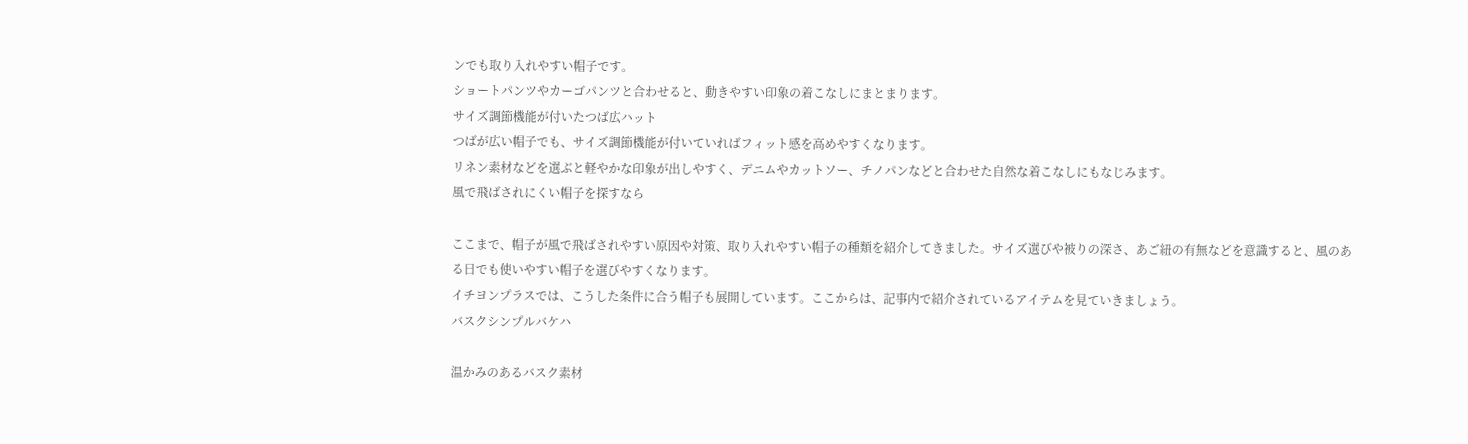ンでも取り入れやすい帽子です。
ショートパンツやカーゴパンツと合わせると、動きやすい印象の着こなしにまとまります。
サイズ調節機能が付いたつば広ハット
つばが広い帽子でも、サイズ調節機能が付いていればフィット感を高めやすくなります。
リネン素材などを選ぶと軽やかな印象が出しやすく、デニムやカットソー、チノパンなどと合わせた自然な着こなしにもなじみます。
風で飛ばされにくい帽子を探すなら

ここまで、帽子が風で飛ばされやすい原因や対策、取り入れやすい帽子の種類を紹介してきました。サイズ選びや被りの深さ、あご紐の有無などを意識すると、風のある日でも使いやすい帽子を選びやすくなります。
イチヨンプラスでは、こうした条件に合う帽子も展開しています。ここからは、記事内で紹介されているアイテムを見ていきましょう。
バスクシンプルバケハ

温かみのあるバスク素材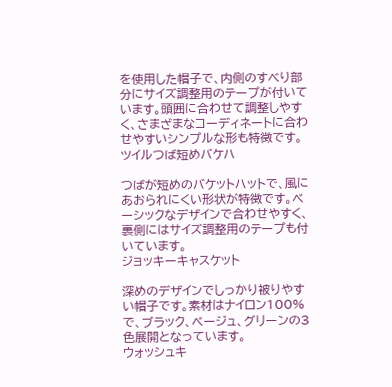を使用した帽子で、内側のすべり部分にサイズ調整用のテープが付いています。頭囲に合わせて調整しやすく、さまざまなコーディネートに合わせやすいシンプルな形も特徴です。
ツイルつば短めバケハ

つばが短めのバケットハットで、風にあおられにくい形状が特徴です。ベーシックなデザインで合わせやすく、裏側にはサイズ調整用のテープも付いています。
ジョッキーキャスケット

深めのデザインでしっかり被りやすい帽子です。素材はナイロン100%で、ブラック、ベージュ、グリーンの3色展開となっています。
ウォッシュキ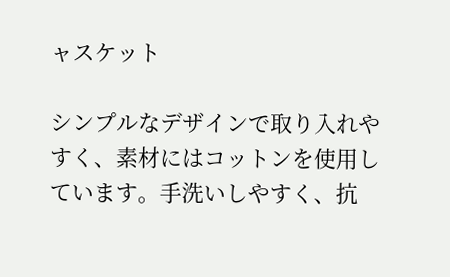ャスケット

シンプルなデザインで取り入れやすく、素材にはコットンを使用しています。手洗いしやすく、抗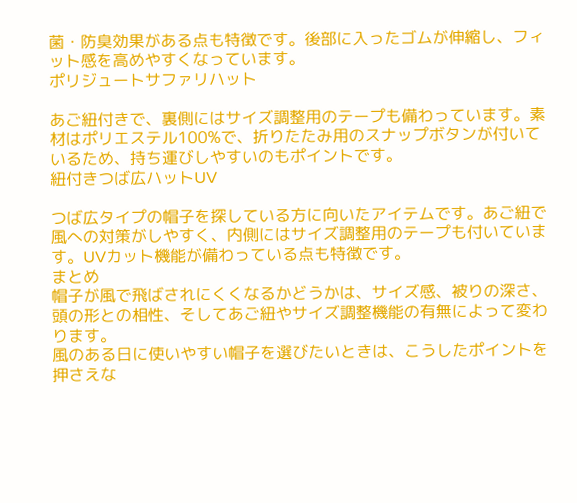菌・防臭効果がある点も特徴です。後部に入ったゴムが伸縮し、フィット感を高めやすくなっています。
ポリジュートサファリハット

あご紐付きで、裏側にはサイズ調整用のテープも備わっています。素材はポリエステル100%で、折りたたみ用のスナップボタンが付いているため、持ち運びしやすいのもポイントです。
紐付きつば広ハットUV

つば広タイプの帽子を探している方に向いたアイテムです。あご紐で風への対策がしやすく、内側にはサイズ調整用のテープも付いています。UVカット機能が備わっている点も特徴です。
まとめ
帽子が風で飛ばされにくくなるかどうかは、サイズ感、被りの深さ、頭の形との相性、そしてあご紐やサイズ調整機能の有無によって変わります。
風のある日に使いやすい帽子を選びたいときは、こうしたポイントを押さえな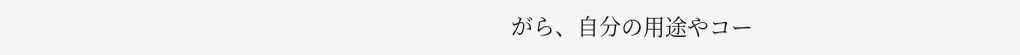がら、自分の用途やコー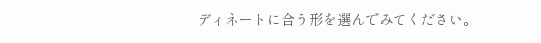ディネートに合う形を選んでみてください。